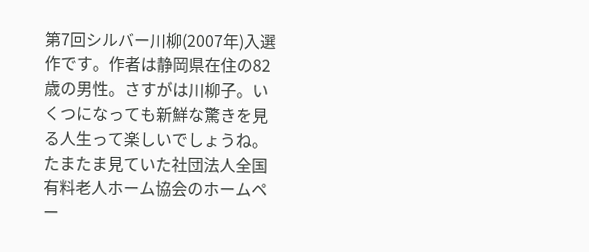第7回シルバー川柳(2007年)入選作です。作者は静岡県在住の82歳の男性。さすがは川柳子。いくつになっても新鮮な驚きを見る人生って楽しいでしょうね。
たまたま見ていた社団法人全国有料老人ホーム協会のホームペー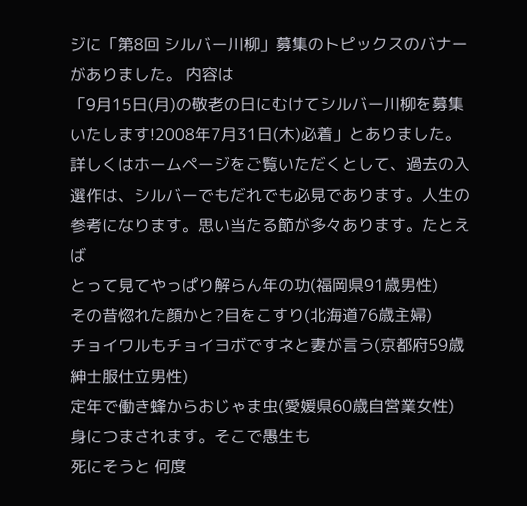ジに「第8回 シルバー川柳」募集のトピックスのバナーがありました。 内容は
「9月15日(月)の敬老の日にむけてシルバー川柳を募集いたします!2008年7月31日(木)必着」とありました。
詳しくはホームページをご覧いただくとして、過去の入選作は、シルバーでもだれでも必見であります。人生の参考になります。思い当たる節が多々あります。たとえば
とって見てやっぱり解らん年の功(福岡県91歳男性)
その昔惚れた顔かと?目をこすり(北海道76歳主婦)
チョイワルもチョイヨボですネと妻が言う(京都府59歳紳士服仕立男性)
定年で働き蜂からおじゃま虫(愛媛県60歳自営業女性)
身につまされます。そこで愚生も
死にそうと 何度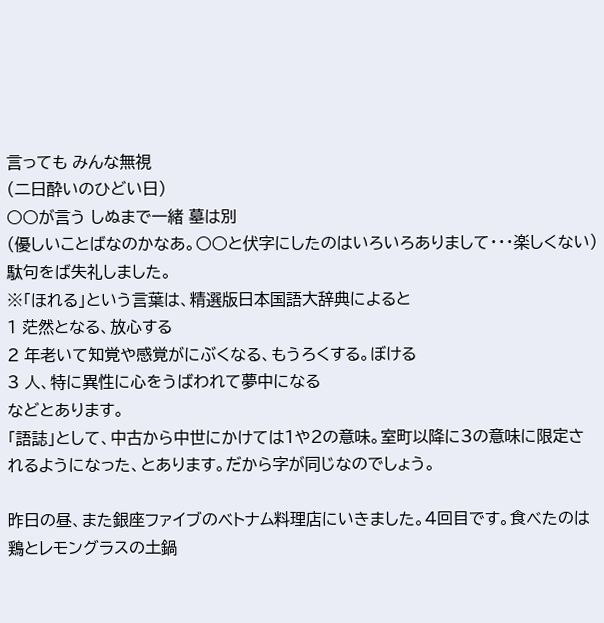言っても みんな無視
(二日酔いのひどい日)
○○が言う しぬまで一緒 墓は別
(優しいことばなのかなあ。○○と伏字にしたのはいろいろありまして・・・楽しくない)
駄句をば失礼しました。
※「ほれる」という言葉は、精選版日本国語大辞典によると
1 茫然となる、放心する
2 年老いて知覚や感覚がにぶくなる、もうろくする。ぼける
3 人、特に異性に心をうばわれて夢中になる
などとあります。
「語誌」として、中古から中世にかけては1や2の意味。室町以降に3の意味に限定されるようになった、とあります。だから字が同じなのでしょう。

昨日の昼、また銀座ファイブのベトナム料理店にいきました。4回目です。食べたのは鶏とレモングラスの土鍋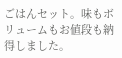ごはんセット。味もボリュームもお値段も納得しました。